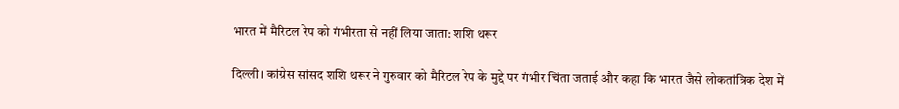भारत में मैरिटल रेप को गंभीरता से नहीं लिया जाता: शशि थरूर

दिल्ली। कांग्रेस सांसद शशि थरूर ने गुरुवार को मैरिटल रेप के मुद्दे पर गंभीर चिंता जताई और कहा कि भारत जैसे लोकतांत्रिक देश में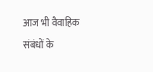आज भी वैवाहिक संबंधों के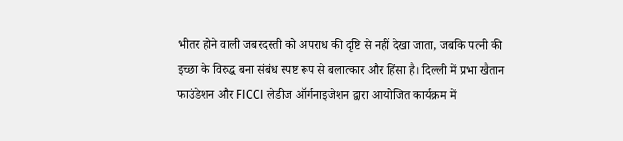भीतर होने वाली जबरदस्ती को अपराध की दृष्टि से नहीं देखा जाता, जबकि पत्नी की इच्छा के विरुद्ध बना संबंध स्पष्ट रूप से बलात्कार और हिंसा है। दिल्ली में प्रभा खैतान फाउंडेशन और FICCI लेडीज ऑर्गनाइजेशन द्वारा आयोजित कार्यक्रम में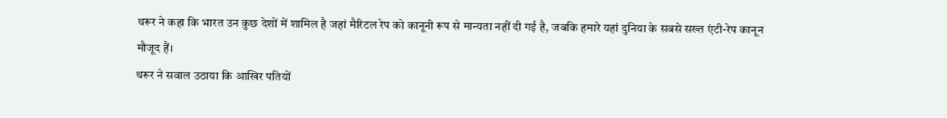थरूर ने कहा कि भारत उन कुछ देशों में शामिल है जहां मैरिटल रेप को कानूनी रूप से मान्यता नहीं दी गई है, जबकि हमारे यहां दुनिया के सबसे सख्त एंटी-रेप कानून मौजूद हैं।
थरूर ने सवाल उठाया कि आखिर पतियों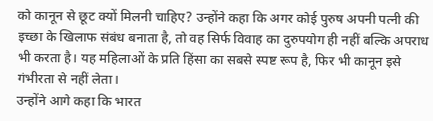को कानून से छूट क्यों मिलनी चाहिए? उन्होंने कहा कि अगर कोई पुरुष अपनी पत्नी की इच्छा के खिलाफ संबंध बनाता है, तो वह सिर्फ विवाह का दुरुपयोग ही नहीं बल्कि अपराध भी करता है। यह महिलाओं के प्रति हिंसा का सबसे स्पष्ट रूप है, फिर भी कानून इसे गंभीरता से नहीं लेता।
उन्होंने आगे कहा कि भारत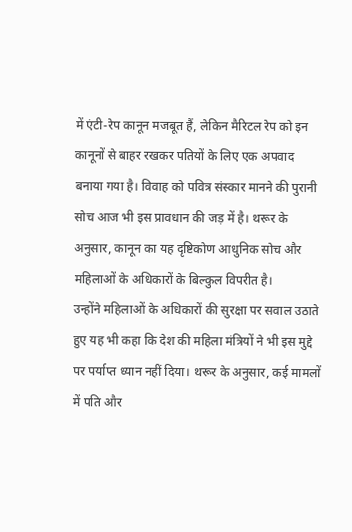में एंटी-रेप कानून मजबूत हैं, लेकिन मैरिटल रेप को इन कानूनों से बाहर रखकर पतियों के लिए एक अपवाद बनाया गया है। विवाह को पवित्र संस्कार मानने की पुरानी सोच आज भी इस प्रावधान की जड़ में है। थरूर के अनुसार, कानून का यह दृष्टिकोण आधुनिक सोच और महिलाओं के अधिकारों के बिल्कुल विपरीत है।
उन्होंने महिलाओं के अधिकारों की सुरक्षा पर सवाल उठाते हुए यह भी कहा कि देश की महिला मंत्रियों ने भी इस मुद्दे पर पर्याप्त ध्यान नहीं दिया। थरूर के अनुसार, कई मामलों में पति और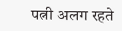पत्नी अलग रहते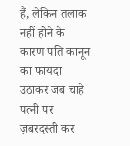हैं, लेकिन तलाक नहीं होने के कारण पति कानून का फायदा उठाकर जब चाहे पत्नी पर ज़बरदस्ती कर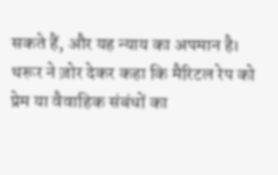सकते हैं, और यह न्याय का अपमान है।
थरूर ने ज़ोर देकर कहा कि मैरिटल रेप को प्रेम या वैवाहिक संबंधों का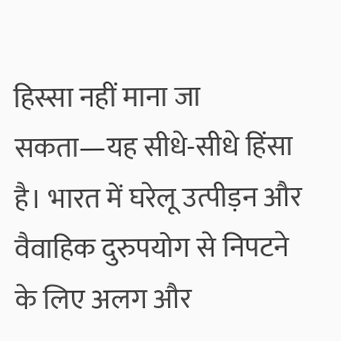हिस्सा नहीं माना जा सकता—यह सीधे-सीधे हिंसा है। भारत में घरेलू उत्पीड़न और वैवाहिक दुरुपयोग से निपटने के लिए अलग और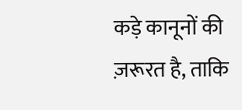कड़े कानूनों की ज़रूरत है, ताकि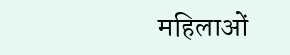महिलाओं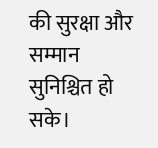की सुरक्षा और सम्मान सुनिश्चित हो सके।